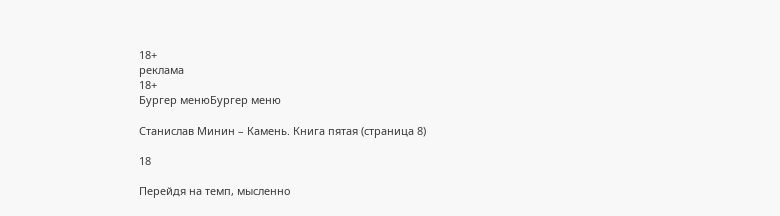18+
реклама
18+
Бургер менюБургер меню

Станислав Минин – Камень. Книга пятая (страница 8)

18

Перейдя на темп, мысленно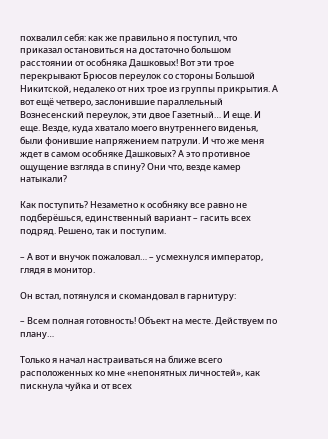похвалил себя: как же правильно я поступил, что приказал остановиться на достаточно большом расстоянии от особняка Дашковых! Вот эти трое перекрывают Брюсов переулок со стороны Большой Никитской, недалеко от них трое из группы прикрытия. А вот ещё четверо, заслонившие параллельный Вознесенский переулок, эти двое Газетный… И еще. И еще. Везде, куда хватало моего внутреннего виденья, были фонившие напряжением патрули. И что же меня ждет в самом особняке Дашковых? А это противное ощущение взгляда в спину? Они что, везде камер натыкали?

Как поступить? Незаметно к особняку все равно не подберёшься, единственный вариант – гасить всех подряд. Решено, так и поступим.

– А вот и внучок пожаловал… – усмехнулся император, глядя в монитор.

Он встал, потянулся и скомандовал в гарнитуру:

– Всем полная готовность! Объект на месте. Действуем по плану…

Только я начал настраиваться на ближе всего расположенных ко мне «непонятных личностей», как пискнула чуйка и от всех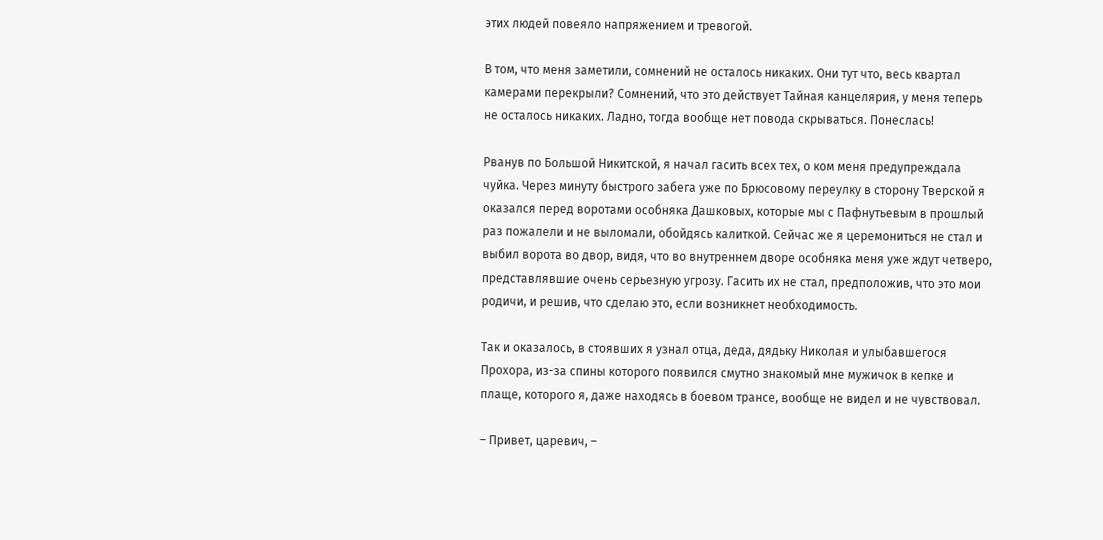этих людей повеяло напряжением и тревогой.

В том, что меня заметили, сомнений не осталось никаких. Они тут что, весь квартал камерами перекрыли? Сомнений, что это действует Тайная канцелярия, у меня теперь не осталось никаких. Ладно, тогда вообще нет повода скрываться. Понеслась!

Рванув по Большой Никитской, я начал гасить всех тех, о ком меня предупреждала чуйка. Через минуту быстрого забега уже по Брюсовому переулку в сторону Тверской я оказался перед воротами особняка Дашковых, которые мы с Пафнутьевым в прошлый раз пожалели и не выломали, обойдясь калиткой. Сейчас же я церемониться не стал и выбил ворота во двор, видя, что во внутреннем дворе особняка меня уже ждут четверо, представлявшие очень серьезную угрозу. Гасить их не стал, предположив, что это мои родичи, и решив, что сделаю это, если возникнет необходимость.

Так и оказалось, в стоявших я узнал отца, деда, дядьку Николая и улыбавшегося Прохора, из-за спины которого появился смутно знакомый мне мужичок в кепке и плаще, которого я, даже находясь в боевом трансе, вообще не видел и не чувствовал.

– Привет, царевич, –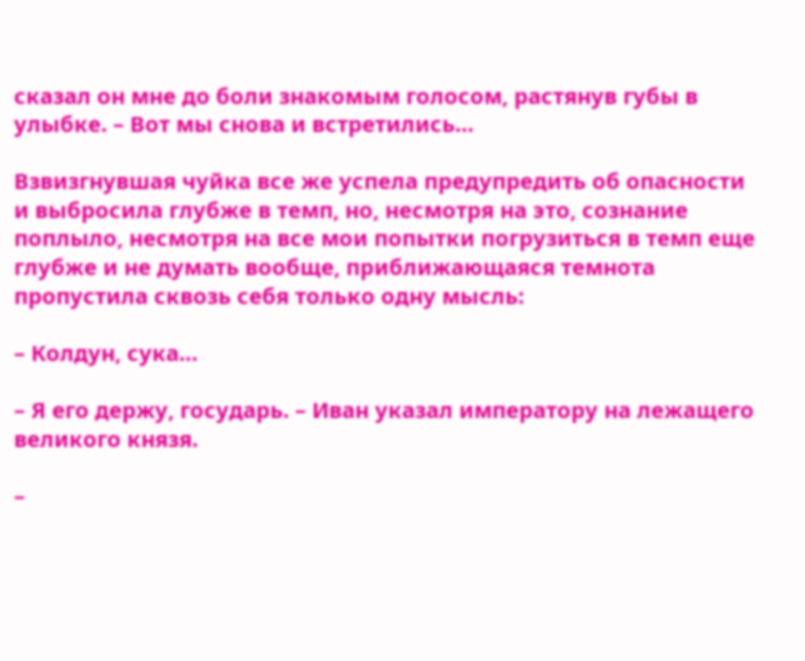сказал он мне до боли знакомым голосом, растянув губы в улыбке. – Вот мы снова и встретились…

Взвизгнувшая чуйка все же успела предупредить об опасности и выбросила глубже в темп, но, несмотря на это, сознание поплыло, несмотря на все мои попытки погрузиться в темп еще глубже и не думать вообще, приближающаяся темнота пропустила сквозь себя только одну мысль:

– Колдун, сука…

– Я его держу, государь. – Иван указал императору на лежащего великого князя.

–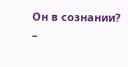Он в сознании? –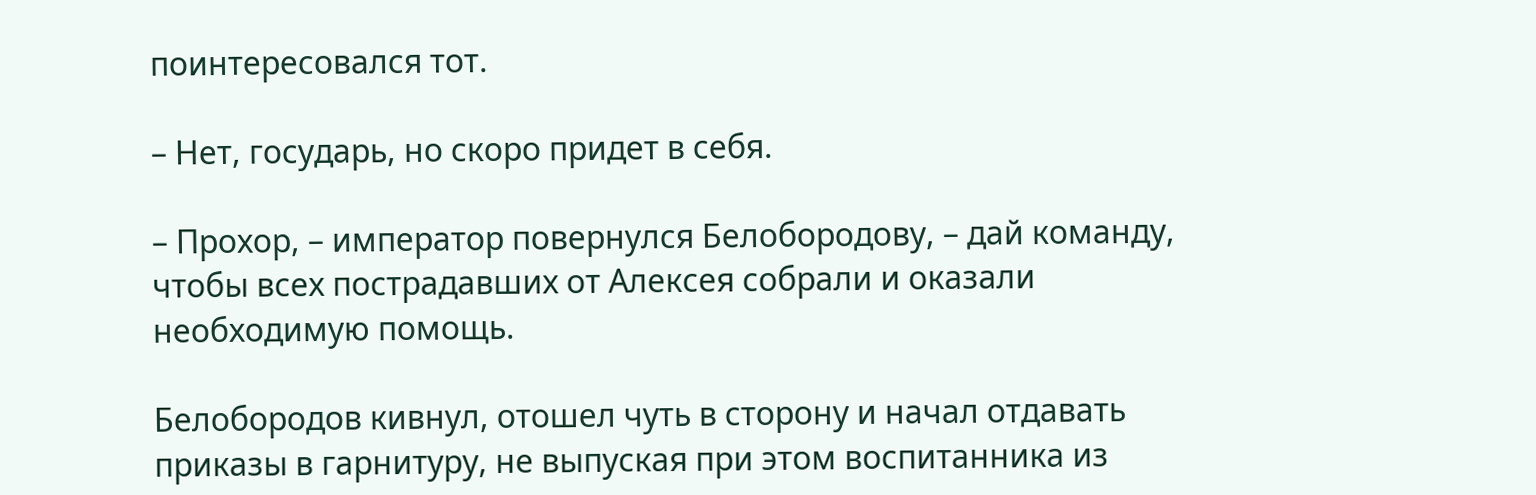поинтересовался тот.

– Нет, государь, но скоро придет в себя.

– Прохор, – император повернулся Белобородову, – дай команду, чтобы всех пострадавших от Алексея собрали и оказали необходимую помощь.

Белобородов кивнул, отошел чуть в сторону и начал отдавать приказы в гарнитуру, не выпуская при этом воспитанника из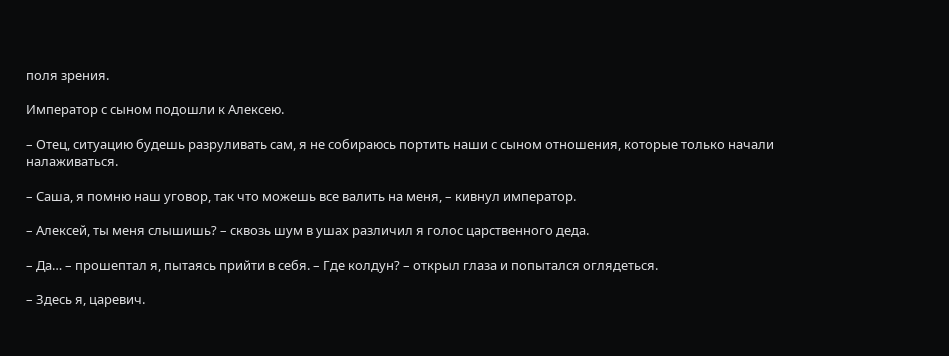поля зрения.

Император с сыном подошли к Алексею.

– Отец, ситуацию будешь разруливать сам, я не собираюсь портить наши с сыном отношения, которые только начали налаживаться.

– Саша, я помню наш уговор, так что можешь все валить на меня, – кивнул император.

– Алексей, ты меня слышишь? – сквозь шум в ушах различил я голос царственного деда.

– Да… – прошептал я, пытаясь прийти в себя. – Где колдун? – открыл глаза и попытался оглядеться.

– Здесь я, царевич.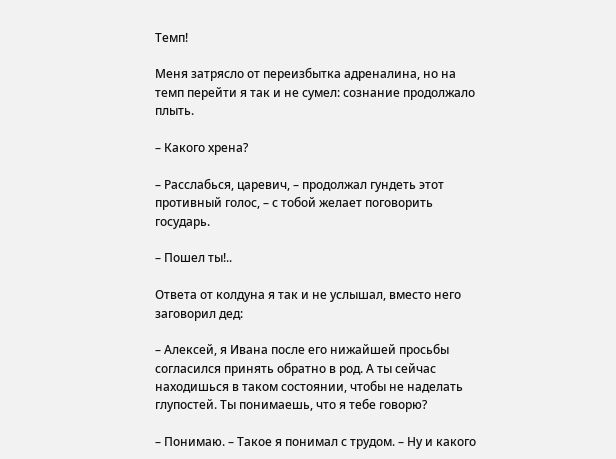Темп!

Меня затрясло от переизбытка адреналина, но на темп перейти я так и не сумел: сознание продолжало плыть.

– Какого хрена?

– Расслабься, царевич, – продолжал гундеть этот противный голос, – с тобой желает поговорить государь.

– Пошел ты!..

Ответа от колдуна я так и не услышал, вместо него заговорил дед:

– Алексей, я Ивана после его нижайшей просьбы согласился принять обратно в род. А ты сейчас находишься в таком состоянии, чтобы не наделать глупостей. Ты понимаешь, что я тебе говорю?

– Понимаю. – Такое я понимал с трудом. – Ну и какого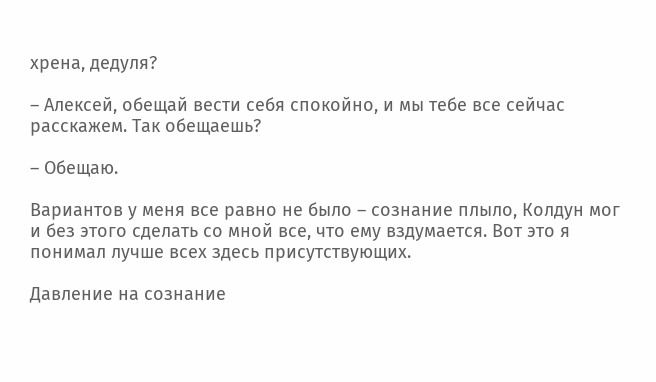хрена, дедуля?

– Алексей, обещай вести себя спокойно, и мы тебе все сейчас расскажем. Так обещаешь?

– Обещаю.

Вариантов у меня все равно не было – сознание плыло, Колдун мог и без этого сделать со мной все, что ему вздумается. Вот это я понимал лучше всех здесь присутствующих.

Давление на сознание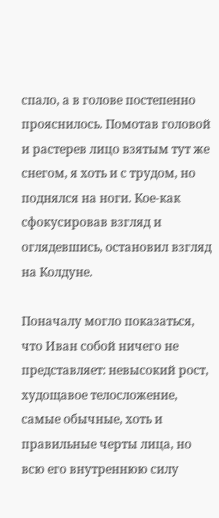спало, а в голове постепенно прояснилось. Помотав головой и растерев лицо взятым тут же снегом, я хоть и с трудом, но поднялся на ноги. Кое-как сфокусировав взгляд и оглядевшись, остановил взгляд на Колдуне.

Поначалу могло показаться, что Иван собой ничего не представляет: невысокий рост, худощавое телосложение, самые обычные, хоть и правильные черты лица, но всю его внутреннюю силу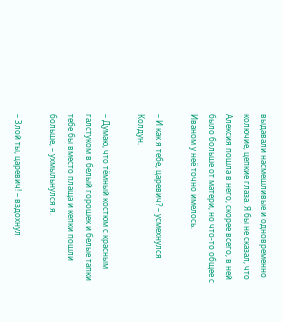выдавали насмешливые и одновременно колючие, цепкие глаза. Я бы не сказал, что Алексия пошла в него, скорее всего, в ней было больше от матери, но что-то общее с Иваном у неё точно имелось.

– И как я тебе, царевич? – усмехнулся Колдун.

– Думаю, что тёмный костюм с красным галстуком в белый горошек и белые тапки тебе бы вместо плаща и кепки пошли больше, – ухмыльнулся я.

– Злой ты, царевич! – вздохнул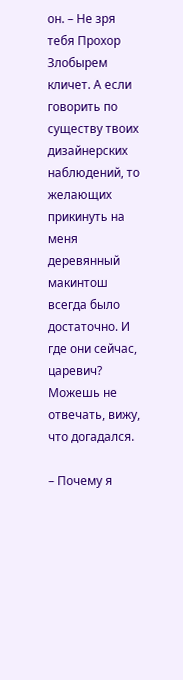он. – Не зря тебя Прохор Злобырем кличет. А если говорить по существу твоих дизайнерских наблюдений, то желающих прикинуть на меня деревянный макинтош всегда было достаточно. И где они сейчас, царевич? Можешь не отвечать, вижу, что догадался.

– Почему я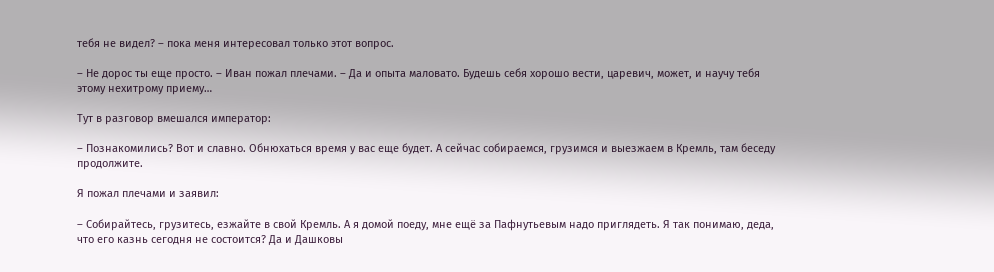тебя не видел? – пока меня интересовал только этот вопрос.

– Не дорос ты еще просто. – Иван пожал плечами. – Да и опыта маловато. Будешь себя хорошо вести, царевич, может, и научу тебя этому нехитрому приему…

Тут в разговор вмешался император:

– Познакомились? Вот и славно. Обнюхаться время у вас еще будет. А сейчас собираемся, грузимся и выезжаем в Кремль, там беседу продолжите.

Я пожал плечами и заявил:

– Собирайтесь, грузитесь, езжайте в свой Кремль. А я домой поеду, мне ещё за Пафнутьевым надо приглядеть. Я так понимаю, деда, что его казнь сегодня не состоится? Да и Дашковы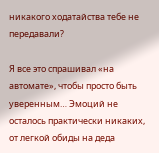никакого ходатайства тебе не передавали?

Я все это спрашивал «на автомате», чтобы просто быть уверенным… Эмоций не осталось практически никаких, от легкой обиды на деда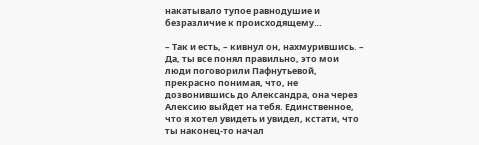накатывало тупое равнодушие и безразличие к происходящему…

– Так и есть, – кивнул он, нахмурившись. – Да, ты все понял правильно, это мои люди поговорили Пафнутьевой, прекрасно понимая, что, не дозвонившись до Александра, она через Алексию выйдет на тебя. Единственное, что я хотел увидеть и увидел, кстати, что ты наконец-то начал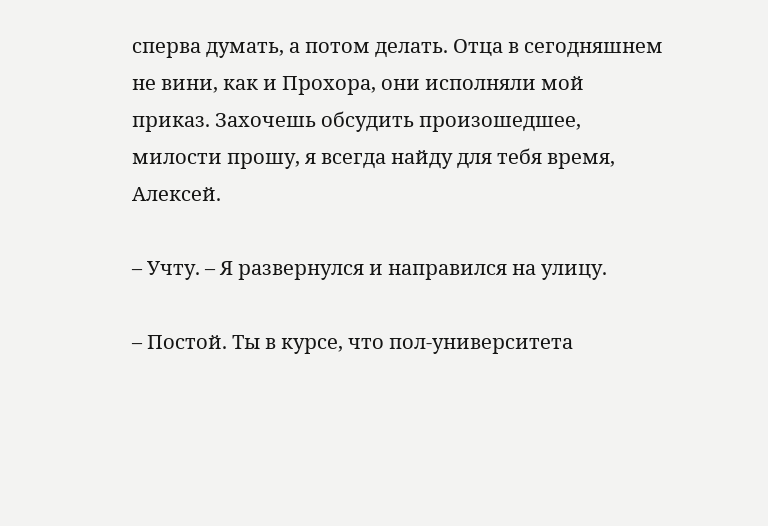сперва думать, а потом делать. Отца в сегодняшнем не вини, как и Прохора, они исполняли мой приказ. Захочешь обсудить произошедшее, милости прошу, я всегда найду для тебя время, Алексей.

– Учту. – Я развернулся и направился на улицу.

– Постой. Ты в курсе, что пол-университета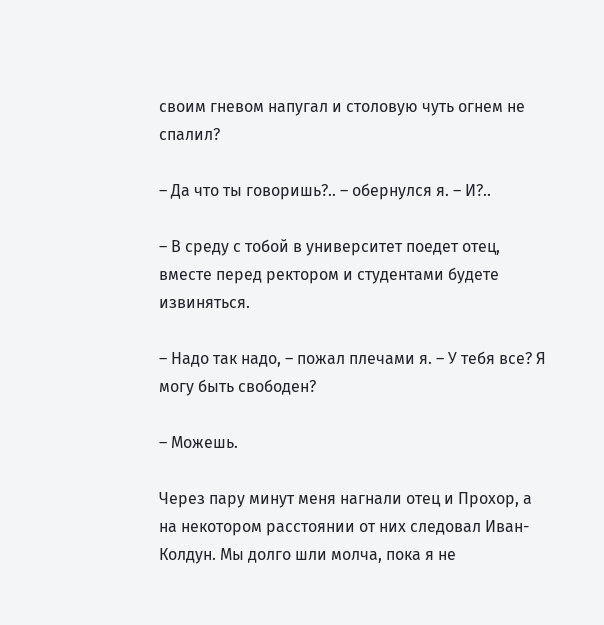своим гневом напугал и столовую чуть огнем не спалил?

– Да что ты говоришь?.. – обернулся я. – И?..

– В среду с тобой в университет поедет отец, вместе перед ректором и студентами будете извиняться.

– Надо так надо, – пожал плечами я. – У тебя все? Я могу быть свободен?

– Можешь.

Через пару минут меня нагнали отец и Прохор, а на некотором расстоянии от них следовал Иван-Колдун. Мы долго шли молча, пока я не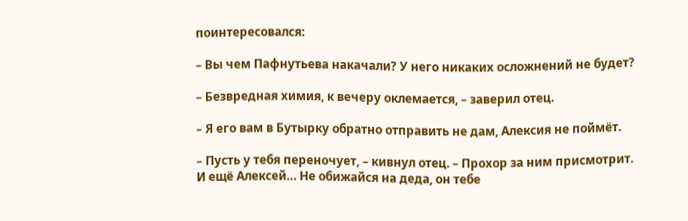поинтересовался:

– Вы чем Пафнутьева накачали? У него никаких осложнений не будет?

– Безвредная химия, к вечеру оклемается, – заверил отец.

– Я его вам в Бутырку обратно отправить не дам, Алексия не поймёт.

– Пусть у тебя переночует, – кивнул отец. – Прохор за ним присмотрит. И ещё Алексей… Не обижайся на деда, он тебе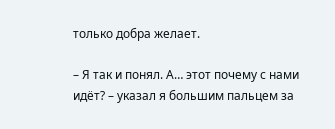только добра желает.

– Я так и понял. А… этот почему с нами идёт? – указал я большим пальцем за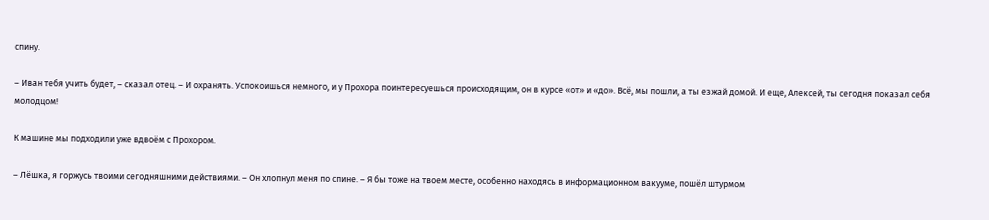спину.

– Иван тебя учить будет, – сказал отец. – И охранять. Успокоишься немного, и у Прохора поинтересуешься происходящим, он в курсе «от» и «до». Всё, мы пошли, а ты езжай домой. И еще, Алексей, ты сегодня показал себя молодцом!

К машине мы подходили уже вдвоём с Прохором.

– Лёшка, я горжусь твоими сегодняшними действиями. – Он хлопнул меня по спине. – Я бы тоже на твоем месте, особенно находясь в информационном вакууме, пошёл штурмом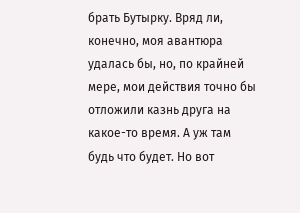брать Бутырку. Вряд ли, конечно, моя авантюра удалась бы, но, по крайней мере, мои действия точно бы отложили казнь друга на какое-то время. А уж там будь что будет. Но вот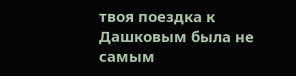твоя поездка к Дашковым была не самым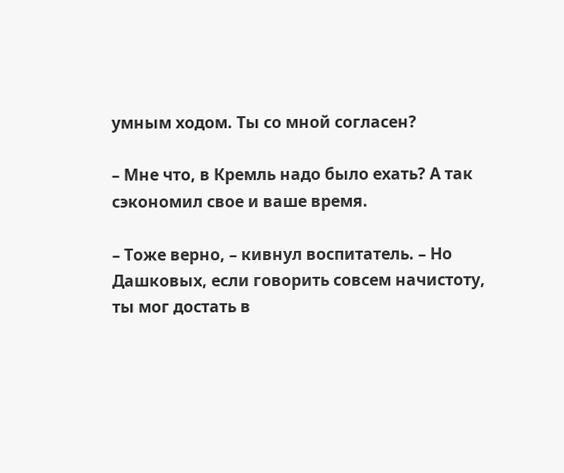умным ходом. Ты со мной согласен?

– Мне что, в Кремль надо было ехать? А так сэкономил свое и ваше время.

– Тоже верно, – кивнул воспитатель. – Но Дашковых, если говорить совсем начистоту, ты мог достать в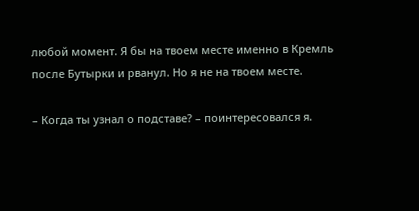любой момент. Я бы на твоем месте именно в Кремль после Бутырки и рванул. Но я не на твоем месте.

– Когда ты узнал о подставе? – поинтересовался я.